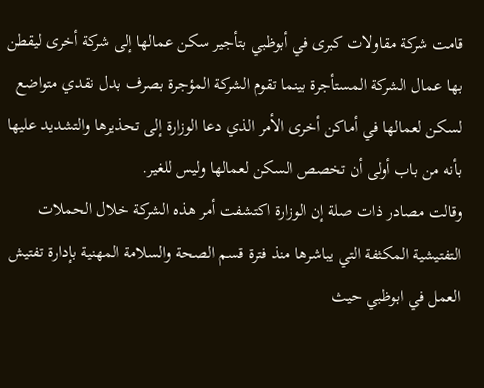قامت شركة مقاولات كبرى في أبوظبي بتأجير سكن عمالها إلى شركة أخرى ليقطن بها عمال الشركة المستأجرة بينما تقوم الشركة المؤجرة بصرف بدل نقدي متواضع لسكن لعمالها في أماكن أخرى الأمر الذي دعا الوزارة إلى تحذيرها والتشديد عليها بأنه من باب أولى أن تخصص السكن لعمالها وليس للغير.
وقالت مصادر ذات صلة إن الوزارة اكتشفت أمر هذه الشركة خلال الحملات التفتيشية المكثفة التي يباشرها منذ فترة قسم الصحة والسلامة المهنية بإدارة تفتيش العمل في ابوظبي حيث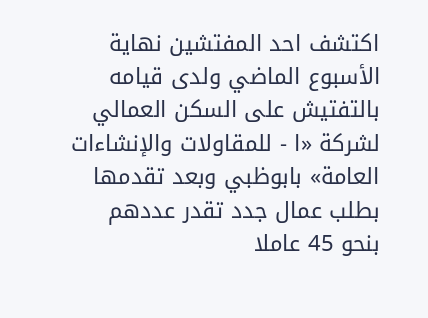اكتشف احد المفتشين نهاية الأسبوع الماضي ولدى قيامه بالتفتيش على السكن العمالي لشركة «ا - للمقاولات والإنشاءات العامة» بابوظبي وبعد تقدمها بطلب عمال جدد تقدر عددهم بنحو 45 عاملا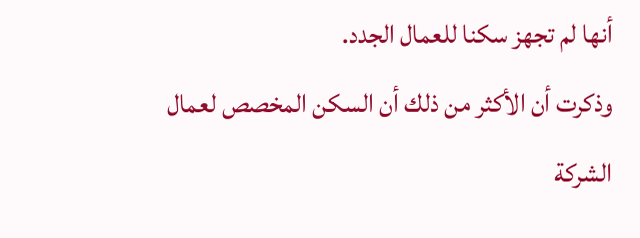أنها لم تجهز سكنا للعمال الجدد.
وذكرت أن الأكثر من ذلك أن السكن المخصص لعمال الشركة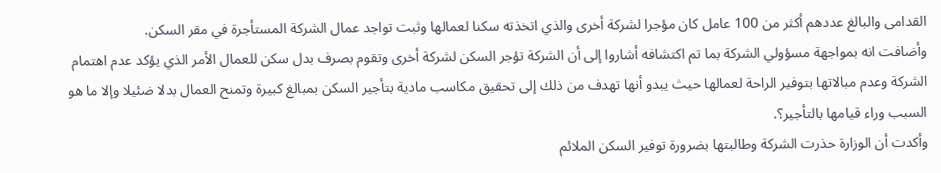القدامى والبالغ عددهم أكثر من 100 عامل كان مؤجرا لشركة أخرى والذي اتخذته سكنا لعمالها وثبت تواجد عمال الشركة المستأجرة في مقر السكن.
وأضافت انه بمواجهة مسؤولي الشركة بما تم اكتشافه أشاروا إلى أن الشركة تؤجر السكن لشركة أخرى وتقوم بصرف بدل سكن للعمال الأمر الذي يؤكد عدم اهتمام الشركة وعدم مبالاتها بتوفير الراحة لعمالها حيث يبدو أنها تهدف من ذلك إلى تحقيق مكاسب مادية بتأجير السكن بمبالغ كبيرة وتمنح العمال بدلا ضئيلا وإلا ما هو السبب وراء قيامها بالتأجير؟.
وأكدت أن الوزارة حذرت الشركة وطالبتها بضرورة توفير السكن الملائم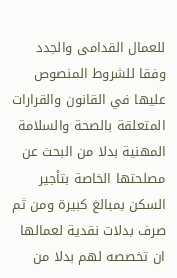للعمال القدامى والجدد وفقا للشروط المنصوص عليها في القانون والقرارات المتعلقة بالصحة والسلامة المهنية بدلا من البحث عن مصلحتها الخاصة بتأجير السكن بمبالغ كبيرة ومن ثم صرف بدلات نقدية لعمالها ان تخصصه لهم بدلا من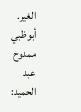الغير.
أبوظبي ممدوح عبد الحميد: